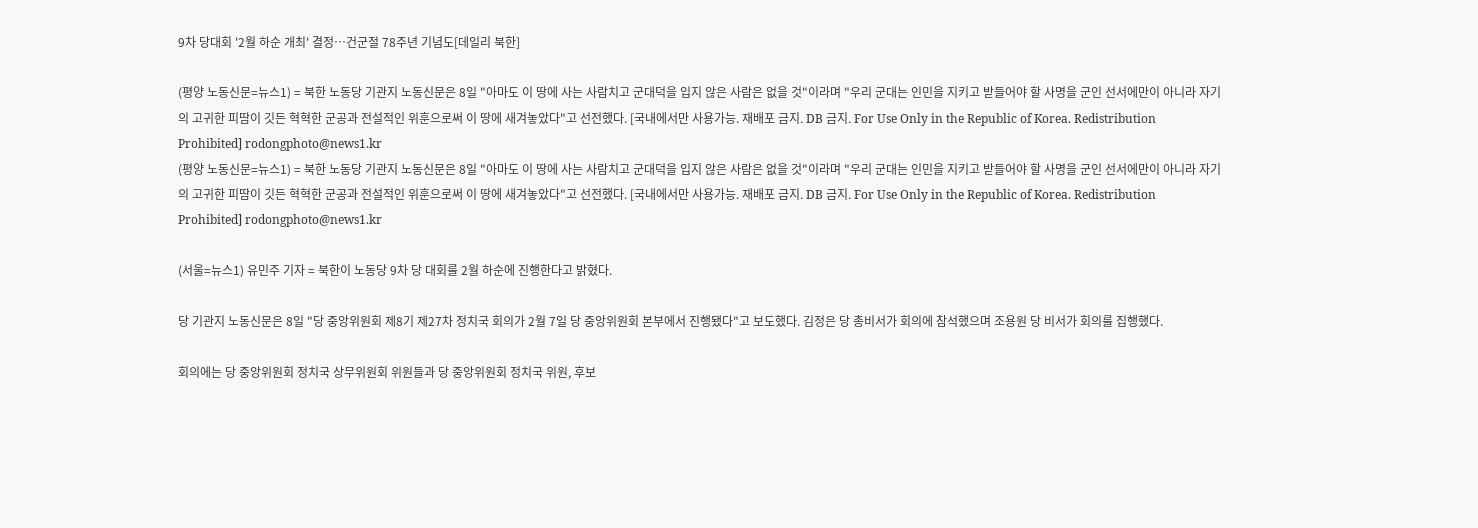9차 당대회 '2월 하순 개최' 결정…건군절 78주년 기념도[데일리 북한]

(평양 노동신문=뉴스1) = 북한 노동당 기관지 노동신문은 8일 "아마도 이 땅에 사는 사람치고 군대덕을 입지 않은 사람은 없을 것"이라며 "우리 군대는 인민을 지키고 받들어야 할 사명을 군인 선서에만이 아니라 자기의 고귀한 피땀이 깃든 혁혁한 군공과 전설적인 위훈으로써 이 땅에 새겨놓았다"고 선전했다. [국내에서만 사용가능. 재배포 금지. DB 금지. For Use Only in the Republic of Korea. Redistribution Prohibited] rodongphoto@news1.kr
(평양 노동신문=뉴스1) = 북한 노동당 기관지 노동신문은 8일 "아마도 이 땅에 사는 사람치고 군대덕을 입지 않은 사람은 없을 것"이라며 "우리 군대는 인민을 지키고 받들어야 할 사명을 군인 선서에만이 아니라 자기의 고귀한 피땀이 깃든 혁혁한 군공과 전설적인 위훈으로써 이 땅에 새겨놓았다"고 선전했다. [국내에서만 사용가능. 재배포 금지. DB 금지. For Use Only in the Republic of Korea. Redistribution Prohibited] rodongphoto@news1.kr

(서울=뉴스1) 유민주 기자 = 북한이 노동당 9차 당 대회를 2월 하순에 진행한다고 밝혔다.

당 기관지 노동신문은 8일 "당 중앙위원회 제8기 제27차 정치국 회의가 2월 7일 당 중앙위원회 본부에서 진행됐다"고 보도했다. 김정은 당 총비서가 회의에 참석했으며 조용원 당 비서가 회의를 집행했다.

회의에는 당 중앙위원회 정치국 상무위원회 위원들과 당 중앙위원회 정치국 위원, 후보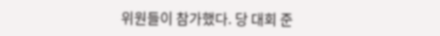위원들이 참가했다. 당 대회 준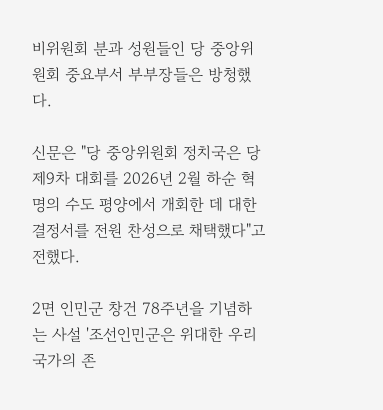비위원회 분과 성원들인 당 중앙위원회 중요부서 부부장들은 방청했다.

신문은 "당 중앙위원회 정치국은 당 제9차 대회를 2026년 2월 하순 혁명의 수도 평양에서 개회한 데 대한 결정서를 전원 찬성으로 채택했다"고 전했다.

2면 인민군 창건 78주년을 기념하는 사설 '조선인민군은 위대한 우리 국가의 존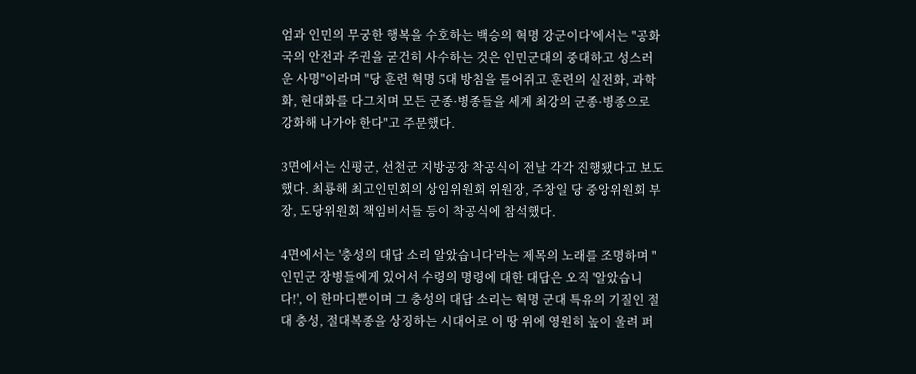엄과 인민의 무궁한 행복을 수호하는 백승의 혁명 강군이다'에서는 "공화국의 안전과 주권을 굳건히 사수하는 것은 인민군대의 중대하고 성스러운 사명"이라며 "당 훈련 혁명 5대 방침을 틀어쥐고 훈련의 실전화, 과학화, 현대화를 다그치며 모든 군종·병종들을 세계 최강의 군종·병종으로 강화해 나가야 한다"고 주문했다.

3면에서는 신평군, 선천군 지방공장 착공식이 전날 각각 진행됐다고 보도했다. 최룡해 최고인민회의 상임위원회 위원장, 주창일 당 중앙위원회 부장, 도당위원회 책임비서들 등이 착공식에 참석했다.

4면에서는 '충성의 대답 소리 알았습니다'라는 제목의 노래를 조명하며 "인민군 장병들에게 있어서 수령의 명령에 대한 대답은 오직 '알았습니다!', 이 한마디뿐이며 그 충성의 대답 소리는 혁명 군대 특유의 기질인 절대 충성, 절대복종을 상징하는 시대어로 이 땅 위에 영원히 높이 울려 퍼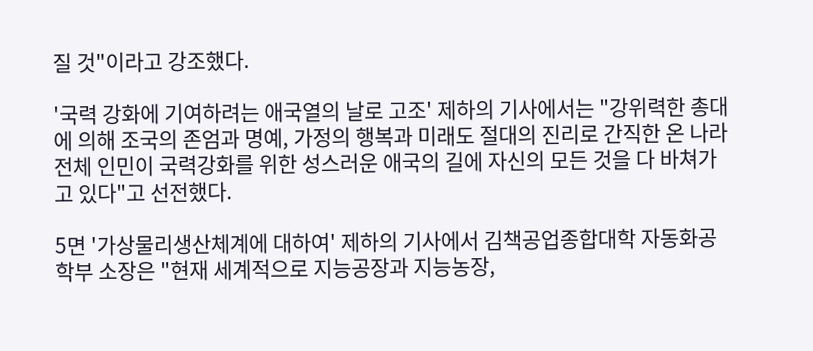질 것"이라고 강조했다.

'국력 강화에 기여하려는 애국열의 날로 고조' 제하의 기사에서는 "강위력한 총대에 의해 조국의 존엄과 명예, 가정의 행복과 미래도 절대의 진리로 간직한 온 나라 전체 인민이 국력강화를 위한 성스러운 애국의 길에 자신의 모든 것을 다 바쳐가고 있다"고 선전했다.

5면 '가상물리생산체계에 대하여' 제하의 기사에서 김책공업종합대학 자동화공학부 소장은 "현재 세계적으로 지능공장과 지능농장,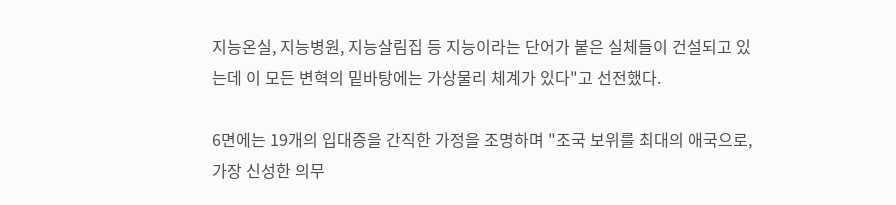지능온실, 지능병원, 지능살림집 등 지능이라는 단어가 붙은 실체들이 건설되고 있는데 이 모든 변혁의 밑바탕에는 가상물리 체계가 있다"고 선전했다.

6면에는 19개의 입대증을 간직한 가정을 조명하며 "조국 보위를 최대의 애국으로, 가장 신성한 의무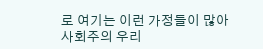로 여기는 이런 가정들이 많아 사회주의 우리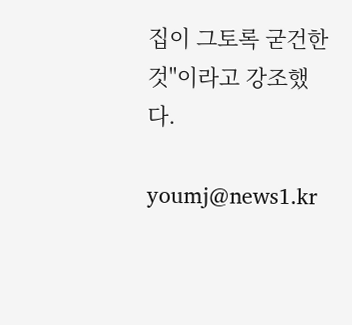집이 그토록 굳건한 것"이라고 강조했다.

youmj@news1.kr